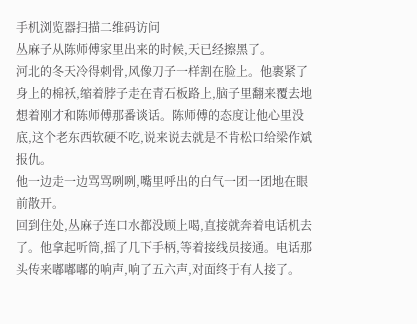手机浏览器扫描二维码访问
丛麻子从陈师傅家里出来的时候,天已经擦黑了。
河北的冬天冷得刺骨,风像刀子一样割在脸上。他裹紧了身上的棉袄,缩着脖子走在青石板路上,脑子里翻来覆去地想着刚才和陈师傅那番谈话。陈师傅的态度让他心里没底,这个老东西软硬不吃,说来说去就是不肯松口给梁作斌报仇。
他一边走一边骂骂咧咧,嘴里呼出的白气一团一团地在眼前散开。
回到住处,丛麻子连口水都没顾上喝,直接就奔着电话机去了。他拿起听筒,摇了几下手柄,等着接线员接通。电话那头传来嘟嘟嘟的响声,响了五六声,对面终于有人接了。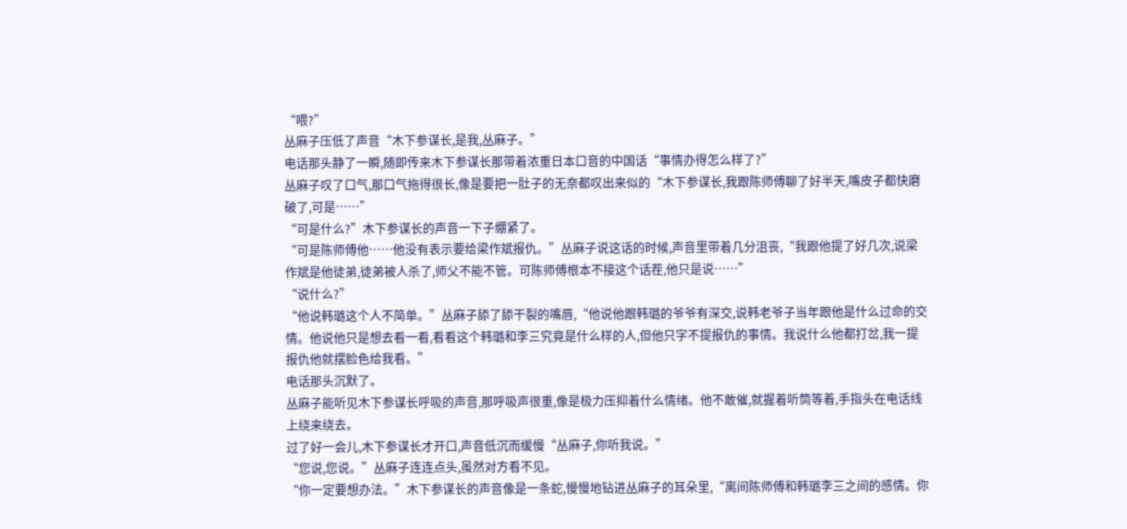“喂?”
丛麻子压低了声音“木下参谋长,是我,丛麻子。”
电话那头静了一瞬,随即传来木下参谋长那带着浓重日本口音的中国话“事情办得怎么样了?”
丛麻子叹了口气,那口气拖得很长,像是要把一肚子的无奈都叹出来似的“木下参谋长,我跟陈师傅聊了好半天,嘴皮子都快磨破了,可是……”
“可是什么?”木下参谋长的声音一下子绷紧了。
“可是陈师傅他……他没有表示要给梁作斌报仇。”丛麻子说这话的时候,声音里带着几分沮丧,“我跟他提了好几次,说梁作斌是他徒弟,徒弟被人杀了,师父不能不管。可陈师傅根本不接这个话茬,他只是说……”
“说什么?”
“他说韩璐这个人不简单。”丛麻子舔了舔干裂的嘴唇,“他说他跟韩璐的爷爷有深交,说韩老爷子当年跟他是什么过命的交情。他说他只是想去看一看,看看这个韩璐和李三究竟是什么样的人,但他只字不提报仇的事情。我说什么他都打岔,我一提报仇他就摆脸色给我看。”
电话那头沉默了。
丛麻子能听见木下参谋长呼吸的声音,那呼吸声很重,像是极力压抑着什么情绪。他不敢催,就握着听筒等着,手指头在电话线上绕来绕去。
过了好一会儿,木下参谋长才开口,声音低沉而缓慢“丛麻子,你听我说。”
“您说,您说。”丛麻子连连点头,虽然对方看不见。
“你一定要想办法。”木下参谋长的声音像是一条蛇,慢慢地钻进丛麻子的耳朵里,“离间陈师傅和韩璐李三之间的感情。你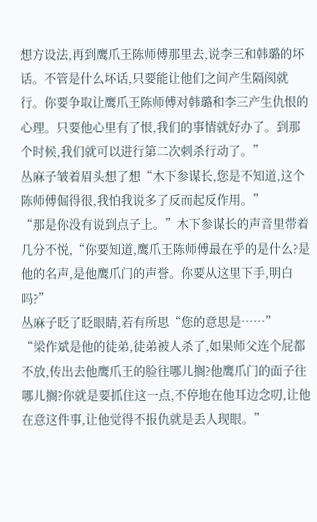想方设法,再到鹰爪王陈师傅那里去,说李三和韩璐的坏话。不管是什么坏话,只要能让他们之间产生隔阂就行。你要争取让鹰爪王陈师傅对韩璐和李三产生仇恨的心理。只要他心里有了恨,我们的事情就好办了。到那个时候,我们就可以进行第二次刺杀行动了。”
丛麻子皱着眉头想了想“木下参谋长,您是不知道,这个陈师傅倔得很,我怕我说多了反而起反作用。”
“那是你没有说到点子上。”木下参谋长的声音里带着几分不悦,“你要知道,鹰爪王陈师傅最在乎的是什么?是他的名声,是他鹰爪门的声誉。你要从这里下手,明白吗?”
丛麻子眨了眨眼睛,若有所思“您的意思是……”
“梁作斌是他的徒弟,徒弟被人杀了,如果师父连个屁都不放,传出去他鹰爪王的脸往哪儿搁?他鹰爪门的面子往哪儿搁?你就是要抓住这一点,不停地在他耳边念叨,让他在意这件事,让他觉得不报仇就是丢人现眼。”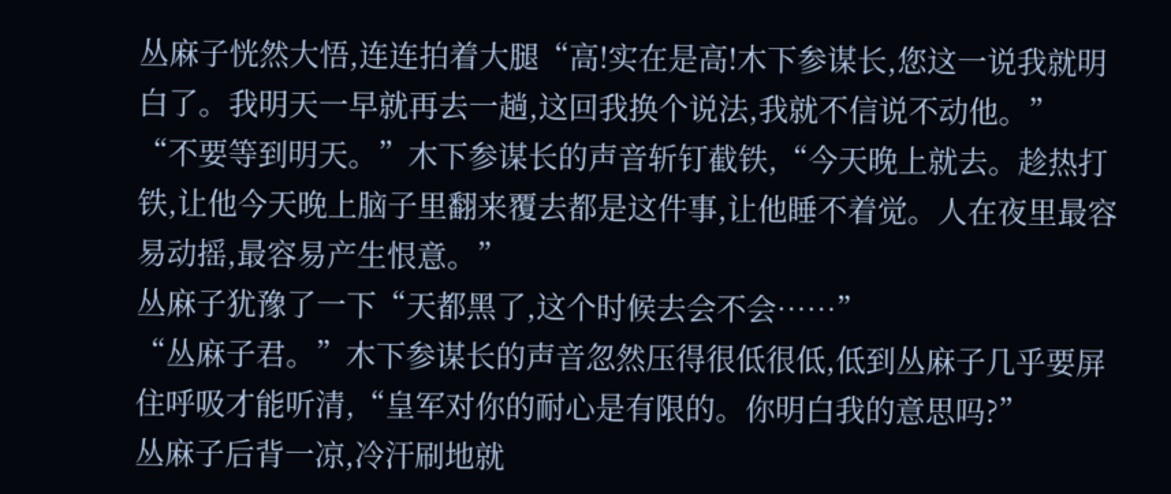丛麻子恍然大悟,连连拍着大腿“高!实在是高!木下参谋长,您这一说我就明白了。我明天一早就再去一趟,这回我换个说法,我就不信说不动他。”
“不要等到明天。”木下参谋长的声音斩钉截铁,“今天晚上就去。趁热打铁,让他今天晚上脑子里翻来覆去都是这件事,让他睡不着觉。人在夜里最容易动摇,最容易产生恨意。”
丛麻子犹豫了一下“天都黑了,这个时候去会不会……”
“丛麻子君。”木下参谋长的声音忽然压得很低很低,低到丛麻子几乎要屏住呼吸才能听清,“皇军对你的耐心是有限的。你明白我的意思吗?”
丛麻子后背一凉,冷汗刷地就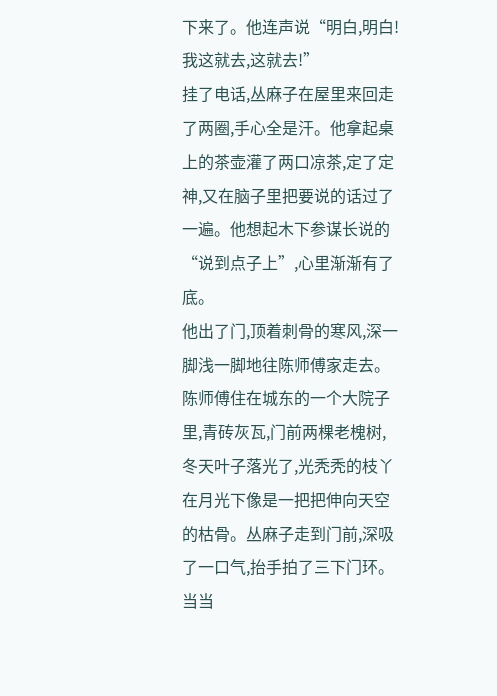下来了。他连声说“明白,明白!我这就去,这就去!”
挂了电话,丛麻子在屋里来回走了两圈,手心全是汗。他拿起桌上的茶壶灌了两口凉茶,定了定神,又在脑子里把要说的话过了一遍。他想起木下参谋长说的“说到点子上”,心里渐渐有了底。
他出了门,顶着刺骨的寒风,深一脚浅一脚地往陈师傅家走去。
陈师傅住在城东的一个大院子里,青砖灰瓦,门前两棵老槐树,冬天叶子落光了,光秃秃的枝丫在月光下像是一把把伸向天空的枯骨。丛麻子走到门前,深吸了一口气,抬手拍了三下门环。
当当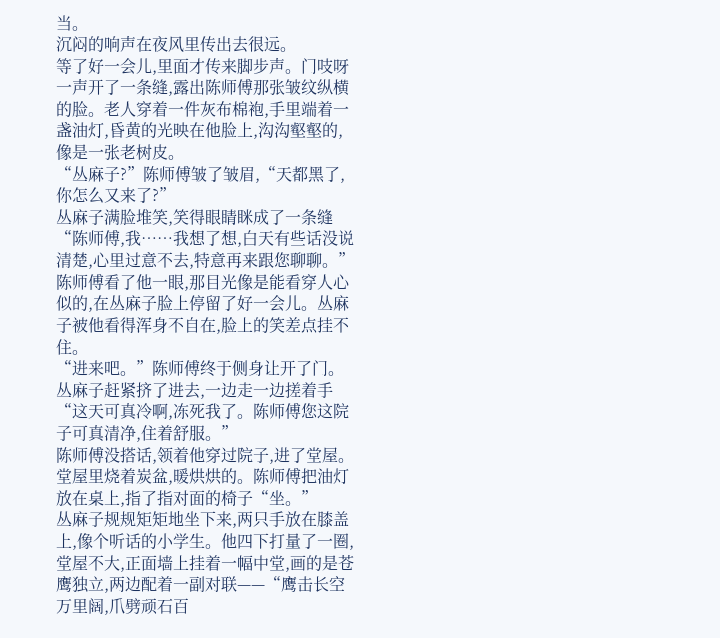当。
沉闷的响声在夜风里传出去很远。
等了好一会儿,里面才传来脚步声。门吱呀一声开了一条缝,露出陈师傅那张皱纹纵横的脸。老人穿着一件灰布棉袍,手里端着一盏油灯,昏黄的光映在他脸上,沟沟壑壑的,像是一张老树皮。
“丛麻子?”陈师傅皱了皱眉,“天都黑了,你怎么又来了?”
丛麻子满脸堆笑,笑得眼睛眯成了一条缝“陈师傅,我……我想了想,白天有些话没说清楚,心里过意不去,特意再来跟您聊聊。”
陈师傅看了他一眼,那目光像是能看穿人心似的,在丛麻子脸上停留了好一会儿。丛麻子被他看得浑身不自在,脸上的笑差点挂不住。
“进来吧。”陈师傅终于侧身让开了门。
丛麻子赶紧挤了进去,一边走一边搓着手“这天可真冷啊,冻死我了。陈师傅您这院子可真清净,住着舒服。”
陈师傅没搭话,领着他穿过院子,进了堂屋。堂屋里烧着炭盆,暖烘烘的。陈师傅把油灯放在桌上,指了指对面的椅子“坐。”
丛麻子规规矩矩地坐下来,两只手放在膝盖上,像个听话的小学生。他四下打量了一圈,堂屋不大,正面墙上挂着一幅中堂,画的是苍鹰独立,两边配着一副对联——“鹰击长空万里阔,爪劈顽石百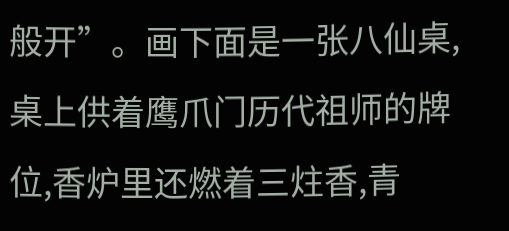般开”。画下面是一张八仙桌,桌上供着鹰爪门历代祖师的牌位,香炉里还燃着三炷香,青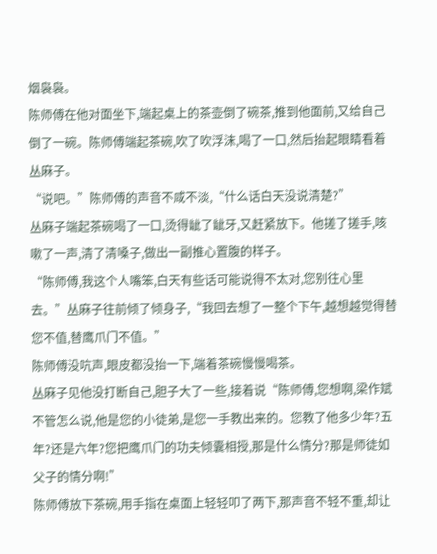烟袅袅。
陈师傅在他对面坐下,端起桌上的茶壶倒了碗茶,推到他面前,又给自己倒了一碗。陈师傅端起茶碗,吹了吹浮沫,喝了一口,然后抬起眼睛看着丛麻子。
“说吧。”陈师傅的声音不咸不淡,“什么话白天没说清楚?”
丛麻子端起茶碗喝了一口,烫得龇了龇牙,又赶紧放下。他搓了搓手,咳嗽了一声,清了清嗓子,做出一副推心置腹的样子。
“陈师傅,我这个人嘴笨,白天有些话可能说得不太对,您别往心里去。”丛麻子往前倾了倾身子,“我回去想了一整个下午,越想越觉得替您不值,替鹰爪门不值。”
陈师傅没吭声,眼皮都没抬一下,端着茶碗慢慢喝茶。
丛麻子见他没打断自己,胆子大了一些,接着说“陈师傅,您想啊,梁作斌不管怎么说,他是您的小徒弟,是您一手教出来的。您教了他多少年?五年?还是六年?您把鹰爪门的功夫倾囊相授,那是什么情分?那是师徒如父子的情分啊!”
陈师傅放下茶碗,用手指在桌面上轻轻叩了两下,那声音不轻不重,却让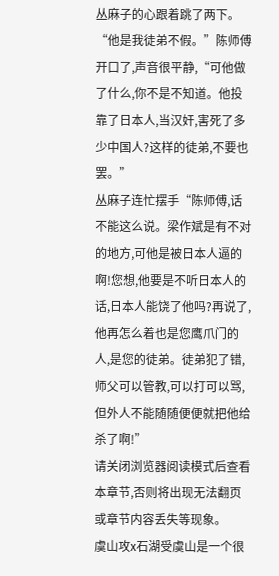丛麻子的心跟着跳了两下。
“他是我徒弟不假。”陈师傅开口了,声音很平静,“可他做了什么,你不是不知道。他投靠了日本人,当汉奸,害死了多少中国人?这样的徒弟,不要也罢。”
丛麻子连忙摆手“陈师傅,话不能这么说。梁作斌是有不对的地方,可他是被日本人逼的啊!您想,他要是不听日本人的话,日本人能饶了他吗?再说了,他再怎么着也是您鹰爪门的人,是您的徒弟。徒弟犯了错,师父可以管教,可以打可以骂,但外人不能随随便便就把他给杀了啊!”
请关闭浏览器阅读模式后查看本章节,否则将出现无法翻页或章节内容丢失等现象。
虞山攻x石湖受虞山是一个很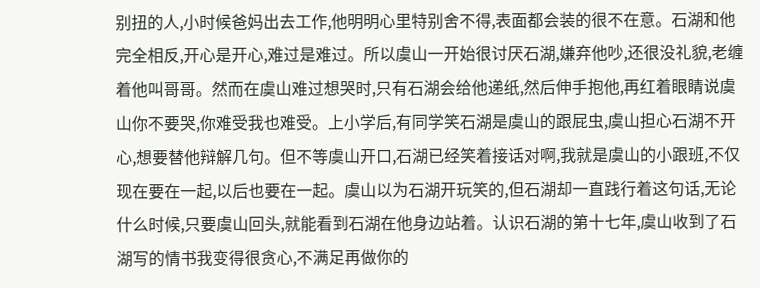别扭的人,小时候爸妈出去工作,他明明心里特别舍不得,表面都会装的很不在意。石湖和他完全相反,开心是开心,难过是难过。所以虞山一开始很讨厌石湖,嫌弃他吵,还很没礼貌,老缠着他叫哥哥。然而在虞山难过想哭时,只有石湖会给他递纸,然后伸手抱他,再红着眼睛说虞山你不要哭,你难受我也难受。上小学后,有同学笑石湖是虞山的跟屁虫,虞山担心石湖不开心,想要替他辩解几句。但不等虞山开口,石湖已经笑着接话对啊,我就是虞山的小跟班,不仅现在要在一起,以后也要在一起。虞山以为石湖开玩笑的,但石湖却一直践行着这句话,无论什么时候,只要虞山回头,就能看到石湖在他身边站着。认识石湖的第十七年,虞山收到了石湖写的情书我变得很贪心,不满足再做你的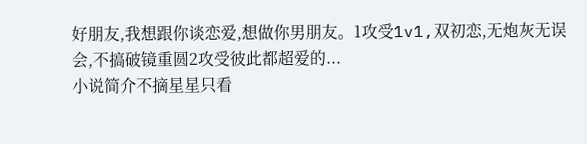好朋友,我想跟你谈恋爱,想做你男朋友。1攻受1v1,双初恋,无炮灰无误会,不搞破镜重圆2攻受彼此都超爱的...
小说简介不摘星星只看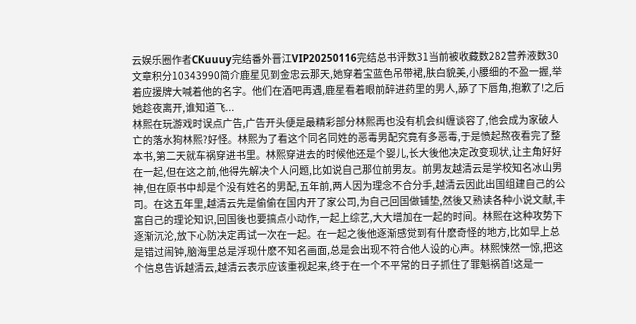云娱乐圈作者CKuuuy完结番外晋江VIP20250116完结总书评数31当前被收藏数282营养液数30文章积分10343990简介鹿星见到金忠云那天,她穿着宝蓝色吊带裙,肤白貌美,小腰细的不盈一握,举着应援牌大喊着他的名字。他们在酒吧再遇,鹿星看着眼前醉进药里的男人,舔了下唇角,抱歉了!之后她趁夜离开,谁知道飞...
林熙在玩游戏时误点广告,广告开头便是最精彩部分林熙再也没有机会纠缠谈容了,他会成为家破人亡的落水狗林熙?好怪。林熙为了看这个同名同姓的恶毒男配究竟有多恶毒,于是愤起熬夜看完了整本书,第二天就车祸穿进书里。林熙穿进去的时候他还是个婴儿,长大後他决定改变现状,让主角好好在一起,但在这之前,他得先解决个人问题,比如说自己那位前男友。前男友越清云是学校知名冰山男神,但在原书中却是个没有姓名的男配,五年前,两人因为理念不合分手,越清云因此出国组建自己的公司。在这五年里,越清云先是偷偷在国内开了家公司,为自己回国做铺垫,然後又熟读各种小说文献,丰富自己的理论知识,回国後也要搞点小动作,一起上综艺,大大增加在一起的时间。林熙在这种攻势下逐渐沉沦,放下心防决定再试一次在一起。在一起之後他逐渐感觉到有什麽奇怪的地方,比如早上总是错过闹钟,脑海里总是浮现什麽不知名画面,总是会出现不符合他人设的心声。林熙悚然一惊,把这个信息告诉越清云,越清云表示应该重视起来,终于在一个不平常的日子抓住了罪魁祸首!这是一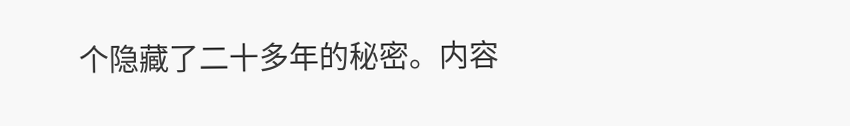个隐藏了二十多年的秘密。内容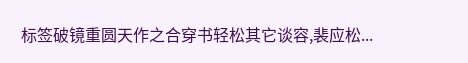标签破镜重圆天作之合穿书轻松其它谈容,裴应松...